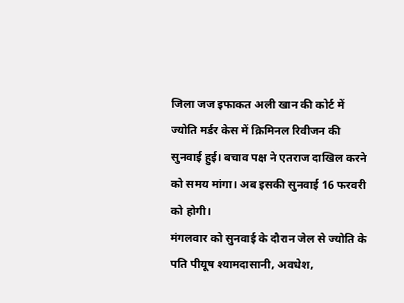जिला जज इफाकत अली खान की कोर्ट में ज्योति मर्डर केस में क्रिमिनल रिवीजन की सुनवाई हुई। बचाव पक्ष ने एतराज दाखिल करने को समय मांगा। अब इसकी सुनवाई 16 फरवरी को होगी।
मंगलवार को सुनवाई के दौरान जेल से ज्योति के पति पीयूष श्यामदासानी, अवधेश,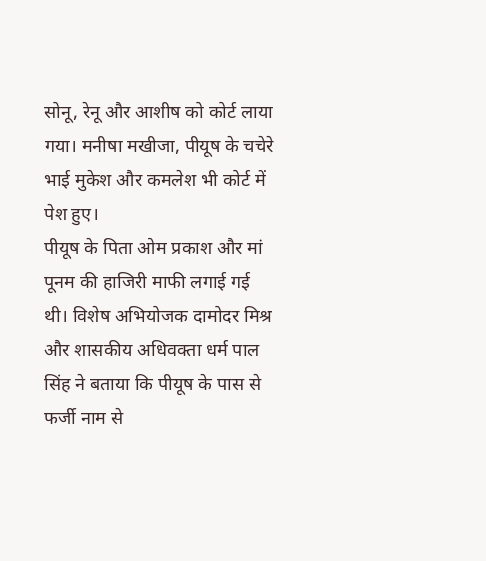सोनू, रेनू और आशीष को कोर्ट लाया गया। मनीषा मखीजा, पीयूष के चचेरे भाई मुकेश और कमलेश भी कोर्ट में पेश हुए।
पीयूष के पिता ओम प्रकाश और मां पूनम की हाजिरी माफी लगाई गई थी। विशेष अभियोजक दामोदर मिश्र और शासकीय अधिवक्ता धर्म पाल सिंह ने बताया कि पीयूष के पास से फर्जी नाम से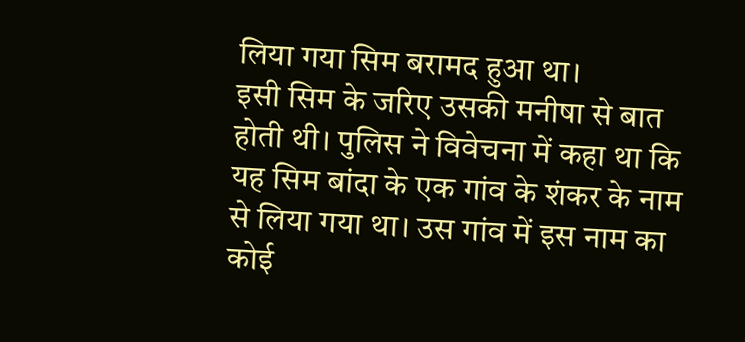लिया गया सिम बरामद हुआ था।
इसी सिम के जरिए उसकी मनीषा से बात होती थी। पुलिस ने विवेचना में कहा था कि यह सिम बांदा के एक गांव के शंकर के नाम से लिया गया था। उस गांव में इस नाम का कोई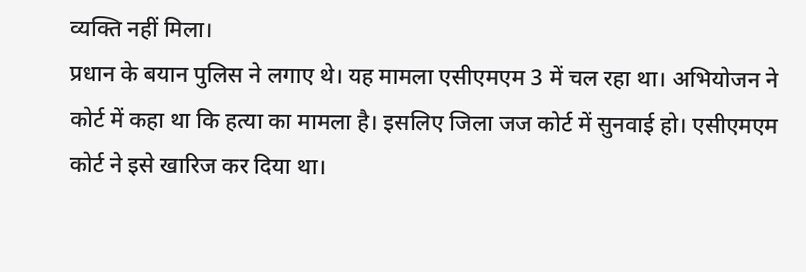व्यक्ति नहीं मिला।
प्रधान के बयान पुलिस ने लगाए थे। यह मामला एसीएमएम 3 में चल रहा था। अभियोजन ने कोर्ट में कहा था कि हत्या का मामला है। इसलिए जिला जज कोर्ट में सुनवाई हो। एसीएमएम कोर्ट ने इसे खारिज कर दिया था।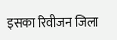इसका रिवीजन जिला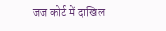जज कोर्ट में दाखिल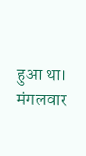हुआ था। मंगलवार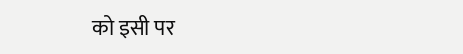को इसी पर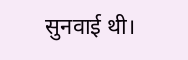सुनवाई थी।